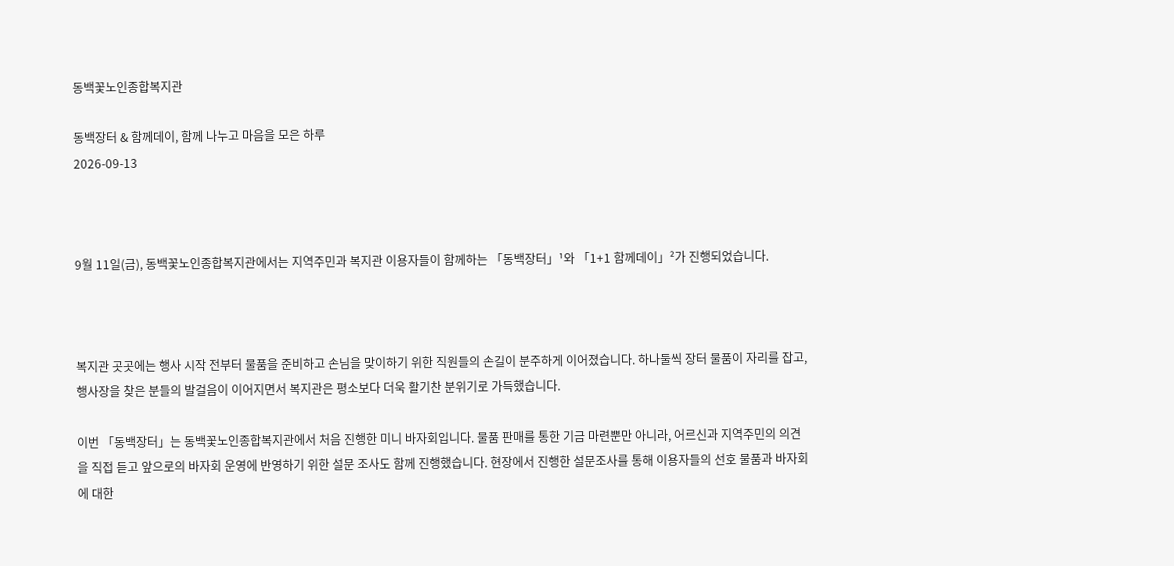동백꽃노인종합복지관

동백장터 & 함께데이, 함께 나누고 마음을 모은 하루
2026-09-13



9월 11일(금), 동백꽃노인종합복지관에서는 지역주민과 복지관 이용자들이 함께하는 「동백장터」¹와 「1+1 함께데이」²가 진행되었습니다.



복지관 곳곳에는 행사 시작 전부터 물품을 준비하고 손님을 맞이하기 위한 직원들의 손길이 분주하게 이어졌습니다. 하나둘씩 장터 물품이 자리를 잡고, 행사장을 찾은 분들의 발걸음이 이어지면서 복지관은 평소보다 더욱 활기찬 분위기로 가득했습니다.

이번 「동백장터」는 동백꽃노인종합복지관에서 처음 진행한 미니 바자회입니다. 물품 판매를 통한 기금 마련뿐만 아니라, 어르신과 지역주민의 의견을 직접 듣고 앞으로의 바자회 운영에 반영하기 위한 설문 조사도 함께 진행했습니다. 현장에서 진행한 설문조사를 통해 이용자들의 선호 물품과 바자회에 대한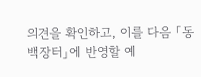의견을 확인하고, 이를 다음 「동백장터」에 반영할 예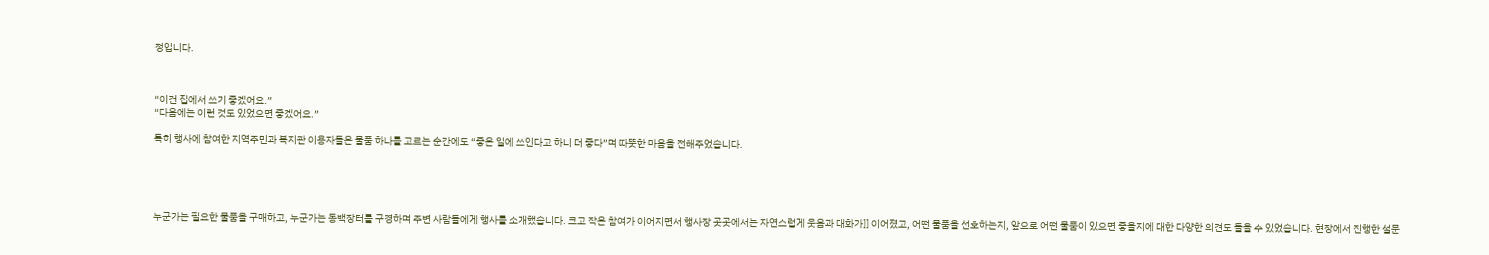정입니다.



“이건 집에서 쓰기 좋겠어요.”
“다음에는 이런 것도 있었으면 좋겠어요.”

특히 행사에 참여한 지역주민과 복지관 이용자들은 물품 하나를 고르는 순간에도 “좋은 일에 쓰인다고 하니 더 좋다”며 따뜻한 마음을 전해주었습니다.





누군가는 필요한 물품을 구매하고, 누군가는 동백장터를 구경하며 주변 사람들에게 행사를 소개했습니다. 크고 작은 참여가 이어지면서 행사장 곳곳에서는 자연스럽게 웃음과 대화가]] 이어졌고, 어떤 물품을 선호하는지, 앞으로 어떤 물품이 있으면 좋을지에 대한 다양한 의견도 들을 수 있었습니다. 현장에서 진행한 설문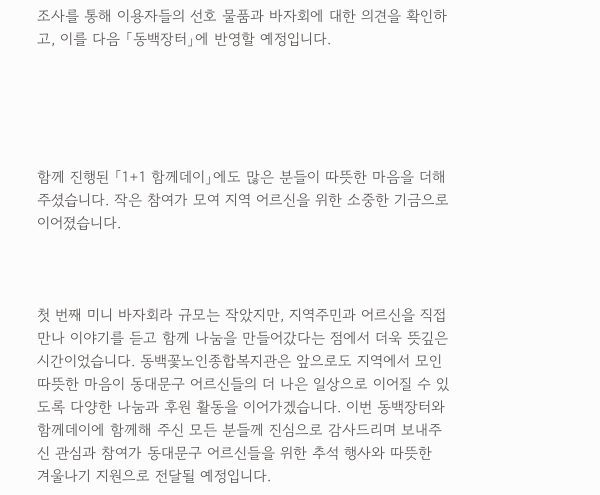조사를 통해 이용자들의 선호 물품과 바자회에 대한 의견을 확인하고, 이를 다음 「동백장터」에 반영할 예정입니다.





함께 진행된 「1+1 함께데이」에도 많은 분들이 따뜻한 마음을 더해주셨습니다. 작은 참여가 모여 지역 어르신을 위한 소중한 기금으로 이어졌습니다.



첫 번째 미니 바자회라 규모는 작았지만, 지역주민과 어르신을 직접 만나 이야기를 듣고 함께 나눔을 만들어갔다는 점에서 더욱 뜻깊은 시간이었습니다. 동백꽃노인종합복지관은 앞으로도 지역에서 모인 따뜻한 마음이 동대문구 어르신들의 더 나은 일상으로 이어질 수 있도록 다양한 나눔과 후원 활동을 이어가겠습니다. 이번 동백장터와 함께데이에 함께해 주신 모든 분들께 진심으로 감사드리며 보내주신 관심과 참여가 동대문구 어르신들을 위한 추석 행사와 따뜻한 겨울나기 지원으로 전달될 예정입니다.